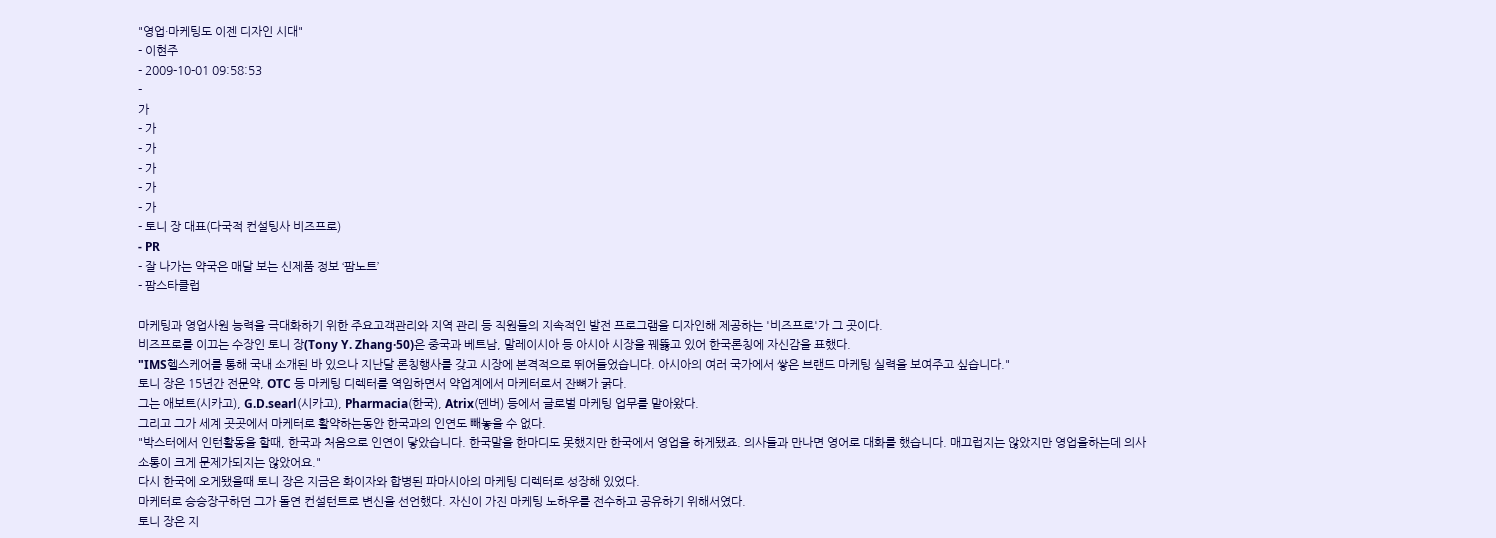"영업·마케팅도 이젠 디자인 시대"
- 이현주
- 2009-10-01 09:58:53
-
가
- 가
- 가
- 가
- 가
- 가
- 토니 장 대표(다국적 컨설팅사 비즈프로)
- PR
- 잘 나가는 약국은 매달 보는 신제품 정보 ‘팜노트’
- 팜스타클럽

마케팅과 영업사원 능력을 극대화하기 위한 주요고객관리와 지역 관리 등 직원들의 지속적인 발전 프로그램을 디자인해 제공하는 '비즈프로'가 그 곳이다.
비즈프로를 이끄는 수장인 토니 장(Tony Y. Zhang·50)은 중국과 베트남, 말레이시아 등 아시아 시장을 꿰뚫고 있어 한국론칭에 자신감을 표했다.
"IMS헬스케어를 통해 국내 소개된 바 있으나 지난달 론칭행사를 갖고 시장에 본격적으로 뛰어들었습니다. 아시아의 여러 국가에서 쌓은 브랜드 마케팅 실력을 보여주고 싶습니다."
토니 장은 15년간 전문약, OTC 등 마케팅 디렉터를 역임하면서 약업계에서 마케터로서 잔뼈가 굵다.
그는 애보트(시카고), G.D.searl(시카고), Pharmacia(한국), Atrix(덴버) 등에서 글로벌 마케팅 업무를 맡아왔다.
그리고 그가 세계 곳곳에서 마케터로 활약하는동안 한국과의 인연도 빼놓을 수 없다.
"박스터에서 인턴활동을 할때, 한국과 처음으로 인연이 닿았습니다. 한국말을 한마디도 못했지만 한국에서 영업을 하게됐죠. 의사들과 만나면 영어로 대화를 했습니다. 매끄럽지는 않았지만 영업을하는데 의사소통이 크게 문제가되지는 않았어요."
다시 한국에 오게됐을때 토니 장은 지금은 화이자와 합병된 파마시아의 마케팅 디렉터로 성장해 있었다.
마케터로 승승장구하던 그가 돌연 컨설턴트로 변신을 선언했다. 자신이 가진 마케팅 노하우를 전수하고 공유하기 위해서였다.
토니 장은 지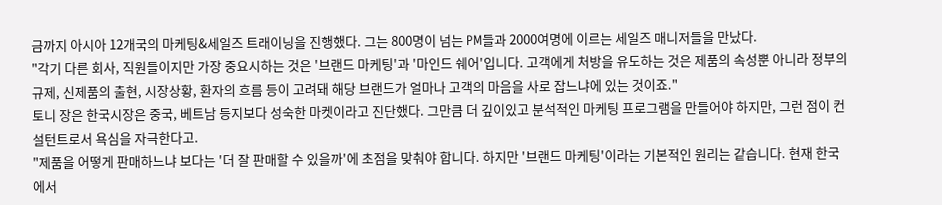금까지 아시아 12개국의 마케팅&세일즈 트래이닝을 진행했다. 그는 800명이 넘는 PM들과 2000여명에 이르는 세일즈 매니저들을 만났다.
"각기 다른 회사, 직원들이지만 가장 중요시하는 것은 '브랜드 마케팅'과 '마인드 쉐어'입니다. 고객에게 처방을 유도하는 것은 제품의 속성뿐 아니라 정부의 규제, 신제품의 출현, 시장상황, 환자의 흐름 등이 고려돼 해당 브랜드가 얼마나 고객의 마음을 사로 잡느냐에 있는 것이죠."
토니 장은 한국시장은 중국, 베트남 등지보다 성숙한 마켓이라고 진단했다. 그만큼 더 깊이있고 분석적인 마케팅 프로그램을 만들어야 하지만, 그런 점이 컨설턴트로서 욕심을 자극한다고.
"제품을 어떻게 판매하느냐 보다는 '더 잘 판매할 수 있을까'에 초점을 맞춰야 합니다. 하지만 '브랜드 마케팅'이라는 기본적인 원리는 같습니다. 현재 한국에서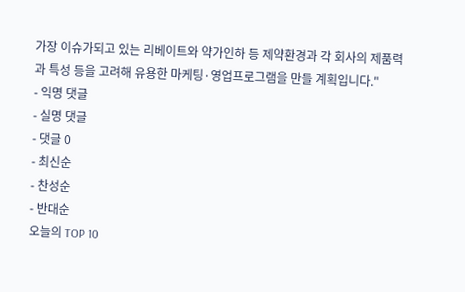가장 이슈가되고 있는 리베이트와 약가인하 등 제약환경과 각 회사의 제품력과 특성 등을 고려해 유용한 마케팅·영업프로그램을 만들 계획입니다."
- 익명 댓글
- 실명 댓글
- 댓글 0
- 최신순
- 찬성순
- 반대순
오늘의 TOP 10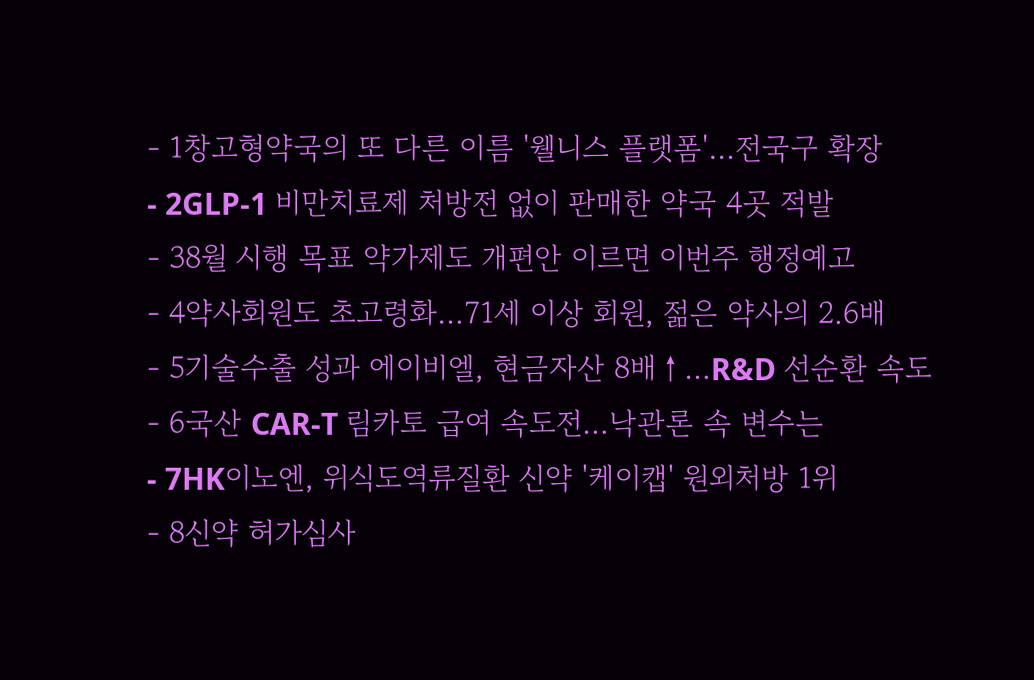- 1창고형약국의 또 다른 이름 '웰니스 플랫폼'…전국구 확장
- 2GLP-1 비만치료제 처방전 없이 판매한 약국 4곳 적발
- 38월 시행 목표 약가제도 개편안 이르면 이번주 행정예고
- 4약사회원도 초고령화…71세 이상 회원, 젊은 약사의 2.6배
- 5기술수출 성과 에이비엘, 현금자산 8배↑…R&D 선순환 속도
- 6국산 CAR-T 림카토 급여 속도전…낙관론 속 변수는
- 7HK이노엔, 위식도역류질환 신약 '케이캡' 원외처방 1위
- 8신약 허가심사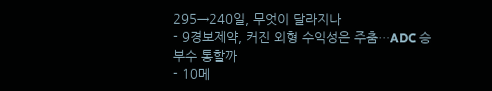295→240일, 무엇이 달라지나
- 9경보제약, 커진 외형 수익성은 주춤…ADC 승부수 통할까
- 10메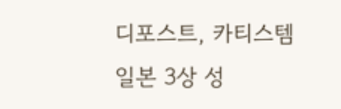디포스트, 카티스템 일본 3상 성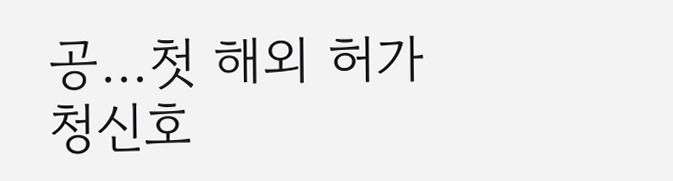공…첫 해외 허가 청신호